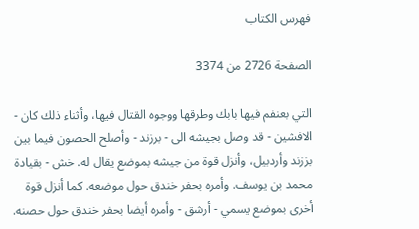فهرس الكتاب

الصفحة 2726 من 3374

التي بعنفم فيها بابك وطرقها ووجوه القتال فيها، وأثناء ذلك كان - الافشين - قد وصل بجيشه الى - برزند - وأصلح الحصون فيما بين بززند وأردبيل، وأنزل قوة من جيشه بموضع يقال له. خش - بقيادة محمد بن يوسف. وأمره بحفر خندق حول موضعه. كما أنزل قوة أخرى بموضع يسمي - أرشق - وأمره أيضا بحفر خندق حول حصنه.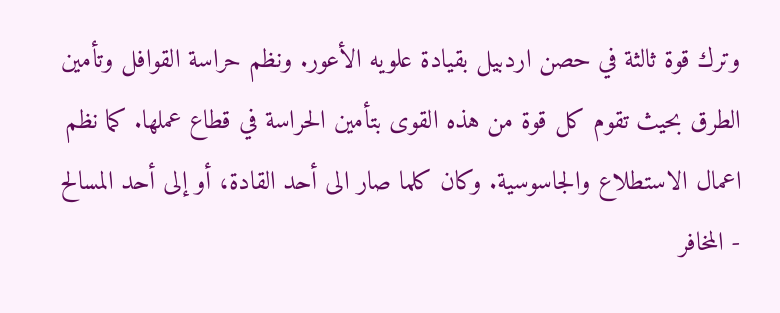وترك قوة ثالثة في حصن اردبيل بقيادة علويه الأعور. ونظم حراسة القوافل وتأمين الطرق بحيث تقوم كل قوة من هذه القوى بتأمين الحراسة في قطاع عملها. كما نظم اعمال الاستطلاع والجاسوسية. وكان كلما صار الى أحد القادة، أو إلى أحد المسالح - المخافر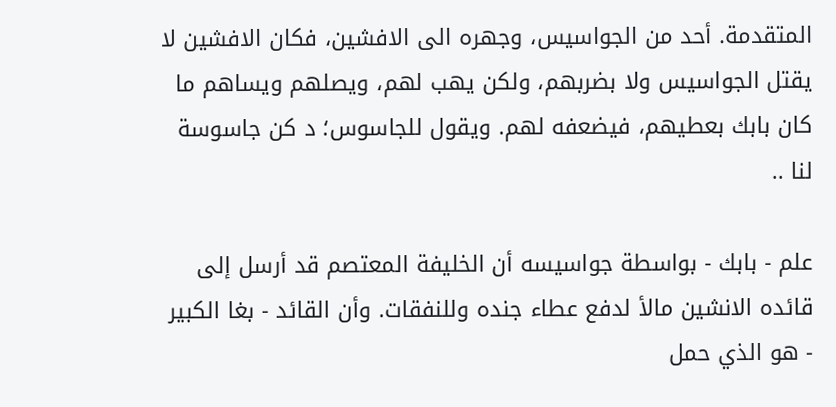المتقدمة. أحد من الجواسيس، وجهره الى الافشين، فكان الافشين لا يقتل الجواسيس ولا بضربهم، ولكن يهب لهم، ويصلهم ويساهم ما كان بابك بعطيهم، فيضعفه لهم. ويقول للجاسوس؛ د کن جاسوسة لنا ..

علم - بابك - بواسطة جواسيسه أن الخليفة المعتصم قد أرسل إلى قائده الانشين مالأ لدفع عطاء جنده وللنفقات. وأن القائد - بغا الكبير - هو الذي حمل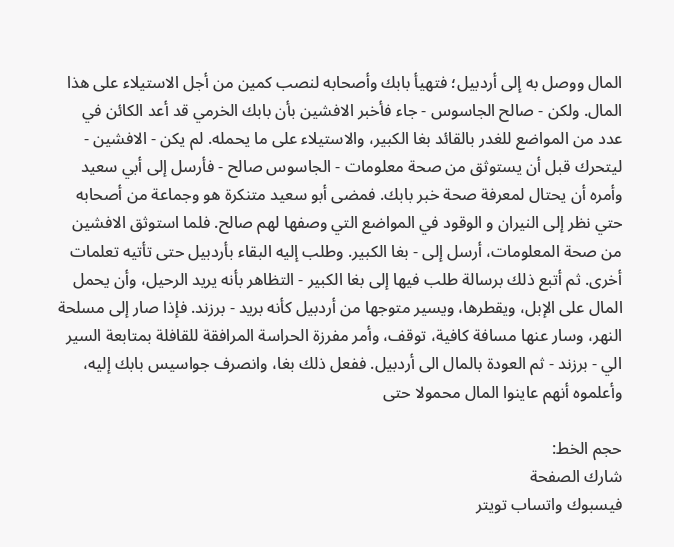المال ووصل به إلى أردبيل؛ فتهيأ بابك وأصحابه لنصب كمين من أجل الاستيلاء على هذا المال. ولكن - صالح الجاسوس - جاء فأخبر الافشين بأن بابك الخرمي قد أعد الكائن في عدد من المواضع للغدر بالقائد بغا الكبير، والاستيلاء على ما يحمله. لم يكن - الافشين - ليتحرك قبل أن يستوثق من صحة معلومات - الجاسوس صالح - فأرسل إلى أبي سعيد وأمره أن يحتال لمعرفة صحة خبر بابك. فمضى أبو سعيد متنكرة هو وجماعة من أصحابه حتي نظر إلى النيران و الوقود في المواضع التي وصفها لهم صالح. فلما استوثق الافشين من صحة المعلومات، أرسل إلى - بغا الكبير. وطلب إليه البقاء بأردبيل حتى تأتيه تعلمات أخرى. ثم أتبع ذلك برسالة طلب فيها إلى بغا الكبير - التظاهر بأنه يريد الرحيل، وأن يحمل المال على الإبل، ويقطرها، ويسير متوجها من أردبيل كأنه بريد - برزند. فإذا صار إلى مسلحة النهر، وسار عنها مسافة كافية، توقف، وأمر مفرزة الحراسة المرافقة للقافلة بمتابعة السير الي - برزند - ثم العودة بالمال الى أردبيل. ففعل ذلك بغا، وانصرف جواسيس بابك إليه، وأعلموه أنهم عاينوا المال محمولا حتى

حجم الخط:
شارك الصفحة
فيسبوك واتساب تويتر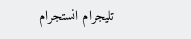تليجرام انستجرام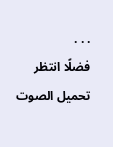. . .
فضلًا انتظر تحميل الصوت